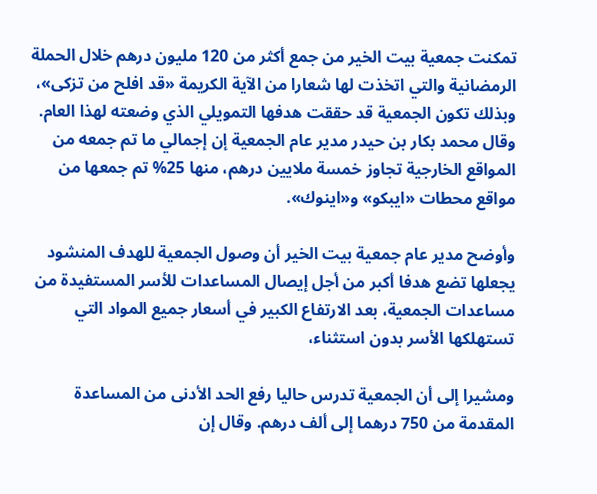تمكنت جمعية بيت الخير من جمع أكثر من 120 مليون درهم خلال الحملة الرمضانية والتي اتخذت لها شعارا من الآية الكريمة «قد افلح من تزكى»، وبذلك تكون الجمعية قد حققت هدفها التمويلي الذي وضعته لهذا العام. وقال محمد بكار بن حيدر مدير عام الجمعية إن إجمالي ما تم جمعه من المواقع الخارجية تجاوز خمسة ملايين درهم، منها 25% تم جمعها من مواقع محطات «ايبكو» و«اينوك».

وأوضح مدير عام جمعية بيت الخير أن وصول الجمعية للهدف المنشود يجعلها تضع هدفا أكبر من أجل إيصال المساعدات للأسر المستفيدة من مساعدات الجمعية، بعد الارتفاع الكبير في أسعار جميع المواد التي تستهلكها الأسر بدون استثناء،

ومشيرا إلى أن الجمعية تدرس حاليا رفع الحد الأدنى من المساعدة المقدمة من 750 درهما إلى ألف درهم. وقال إن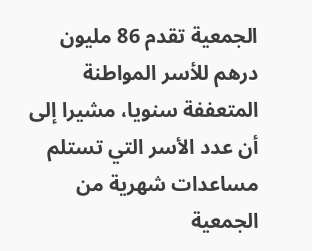الجمعية تقدم 86 مليون درهم للأسر المواطنة المتعففة سنويا، مشيرا إلى أن عدد الأسر التي تستلم مساعدات شهرية من الجمعية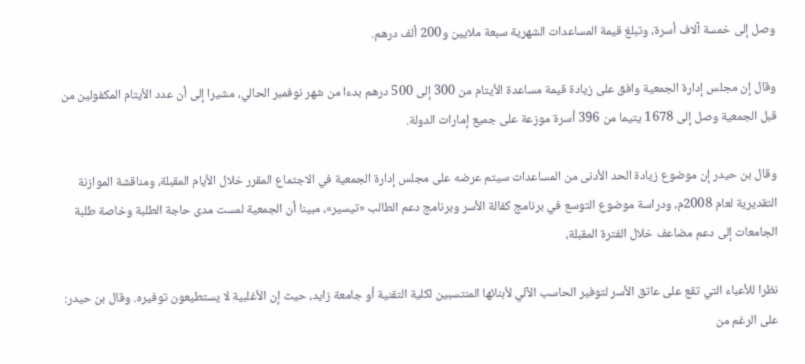وصل إلى خمسة آلاف أسرة، وتبلغ قيمة المساعدات الشهرية سبعة ملايين و200 ألف درهم.

وقال إن مجلس إدارة الجمعية وافق على زيادة قيمة مساعدة الأيتام من 300 إلى 500 درهم بدءا من شهر نوفمبر الحالي، مشيرا إلى أن عدد الأيتام المكفولين من قبل الجمعية وصل إلى 1678 يتيما من 396 أسرة موزعة على جميع إمارات الدولة.

وقال بن حيدر إن موضوع زيادة الحد الأدنى من المساعدات سيتم عرضه على مجلس إدارة الجمعية في الاجتماع المقرر خلال الأيام المقبلة، ومناقشة الموازنة التقديرية لعام 2008م، ودراسة موضوع التوسع في برنامج كفالة الأسر وبرنامج دعم الطالب «تيسير»، مبينا أن الجمعية لمست مدى حاجة الطلبة وخاصة طلبة الجامعات إلى دعم مضاعف خلال الفترة المقبلة،

نظرا للأعباء التي تقع على عاتق الأسر لتوفير الحاسب الآلي لأبنائها المنتسبين لكلية التقنية أو جامعة زايد، حيث إن الأغلبية لا يستطيعون توفيره. وقال بن حيدر: على الرغم من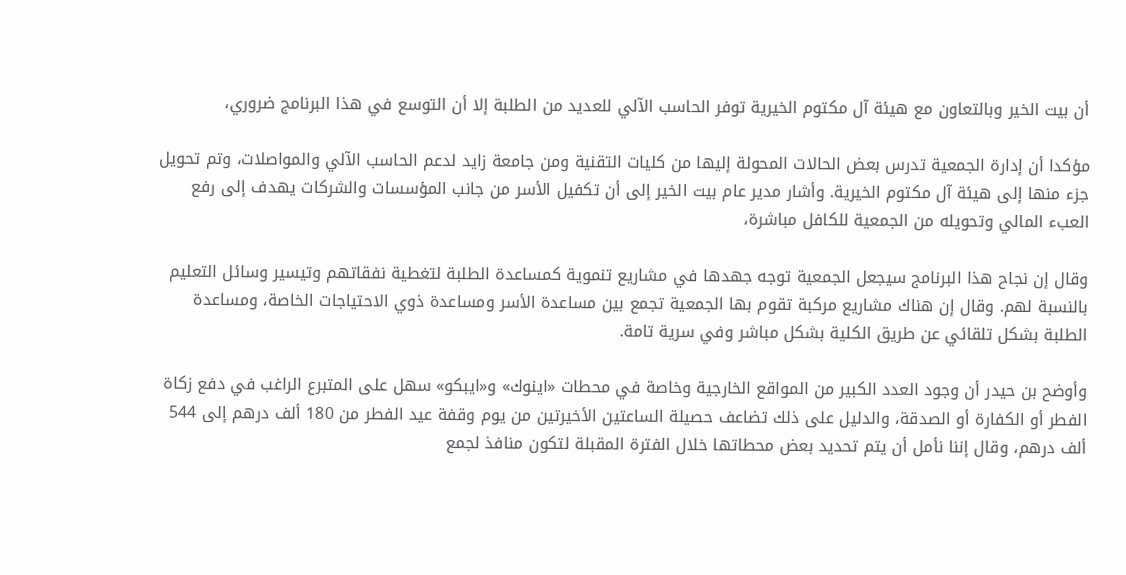أن بيت الخير وبالتعاون مع هيئة آل مكتوم الخيرية توفر الحاسب الآلي للعديد من الطلبة إلا أن التوسع في هذا البرنامج ضروري،

مؤكدا أن إدارة الجمعية تدرس بعض الحالات المحولة إليها من كليات التقنية ومن جامعة زايد لدعم الحاسب الآلي والمواصلات، وتم تحويل جزء منها إلى هيئة آل مكتوم الخيرية. وأشار مدير عام بيت الخير إلى أن تكفيل الأسر من جانب المؤسسات والشركات يهدف إلى رفع العبء المالي وتحويله من الجمعية للكافل مباشرة،

وقال إن نجاح هذا البرنامج سيجعل الجمعية توجه جهدها في مشاريع تنموية كمساعدة الطلبة لتغطية نفقاتهم وتيسير وسائل التعليم بالنسبة لهم. وقال إن هناك مشاريع مركبة تقوم بها الجمعية تجمع بين مساعدة الأسر ومساعدة ذوي الاحتياجات الخاصة، ومساعدة الطلبة بشكل تلقائي عن طريق الكلية بشكل مباشر وفي سرية تامة.

وأوضح بن حيدر أن وجود العدد الكبير من المواقع الخارجية وخاصة في محطات «اينوك» و«ايبكو» سهل على المتبرع الراغب في دفع زكاة الفطر أو الكفارة أو الصدقة، والدليل على ذلك تضاعف حصيلة الساعتين الأخيرتين من يوم وقفة عيد الفطر من 180 ألف درهم إلى 544 ألف درهم، وقال إننا نأمل أن يتم تحديد بعض محطاتها خلال الفترة المقبلة لتكون منافذ لجمع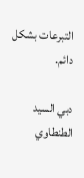التبرعات بشكل دائم.

دبي السيد الطنطاوي